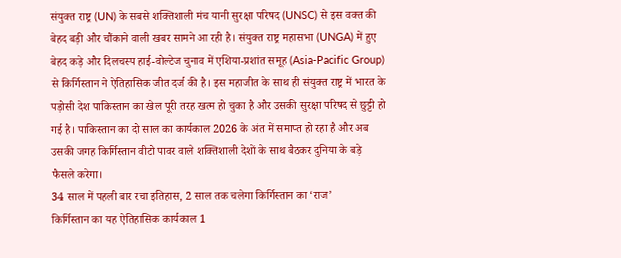संयुक्त राष्ट्र (UN) के सबसे शक्तिशाली मंच यानी सुरक्षा परिषद (UNSC) से इस वक्त की बेहद बड़ी और चौंकाने वाली खबर सामने आ रही है। संयुक्त राष्ट्र महासभा (UNGA) में हुए बेहद कड़े और दिलचस्प हाई-वोल्टेज चुनाव में एशिया-प्रशांत समूह (Asia-Pacific Group) से किर्गिस्तान ने ऐतिहासिक जीत दर्ज की है। इस महाजीत के साथ ही संयुक्त राष्ट्र में भारत के पड़ोसी देश पाकिस्तान का खेल पूरी तरह खत्म हो चुका है और उसकी सुरक्षा परिषद से छुट्टी हो गई है। पाकिस्तान का दो साल का कार्यकाल 2026 के अंत में समाप्त हो रहा है और अब उसकी जगह किर्गिस्तान वीटो पावर वाले शक्तिशाली देशों के साथ बैठकर दुनिया के बड़े फैसले करेगा।
34 साल में पहली बार रचा इतिहास, 2 साल तक चलेगा किर्गिस्तान का ‘राज’
किर्गिस्तान का यह ऐतिहासिक कार्यकाल 1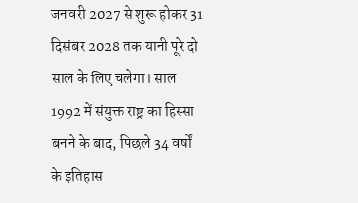जनवरी 2027 से शुरू होकर 31 दिसंबर 2028 तक यानी पूरे दो साल के लिए चलेगा। साल 1992 में संयुक्त राष्ट्र का हिस्सा बनने के बाद, पिछले 34 वर्षों के इतिहास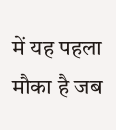में यह पहला मौका है जब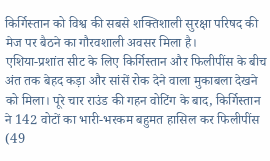किर्गिस्तान को विश्व की सबसे शक्तिशाली सुरक्षा परिषद की मेज पर बैठने का गौरवशाली अवसर मिला है।
एशिया-प्रशांत सीट के लिए किर्गिस्तान और फिलीपींस के बीच अंत तक बेहद कड़ा और सांसें रोक देने वाला मुकाबला देखने को मिला। पूरे चार राउंड की गहन वोटिंग के बाद, किर्गिस्तान ने 142 वोटों का भारी-भरकम बहुमत हासिल कर फिलीपींस (49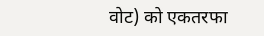वोट) को एकतरफा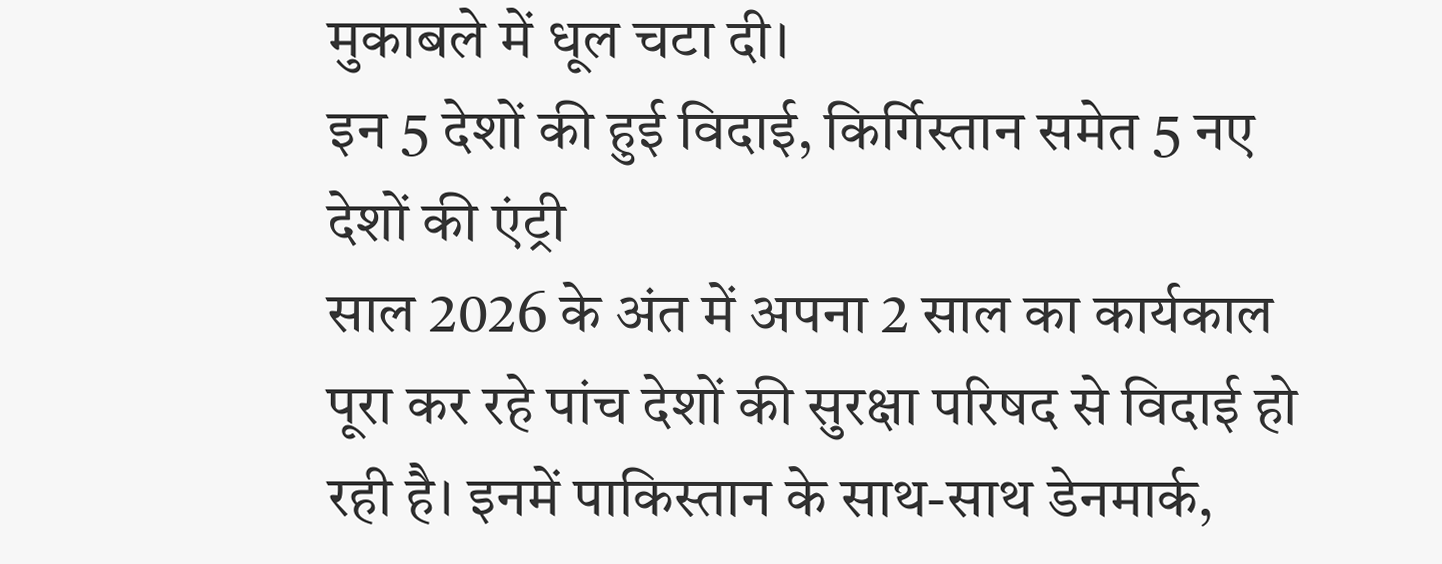मुकाबले में धूल चटा दी।
इन 5 देशों की हुई विदाई, किर्गिस्तान समेत 5 नए देशों की एंट्री
साल 2026 के अंत में अपना 2 साल का कार्यकाल पूरा कर रहे पांच देशों की सुरक्षा परिषद से विदाई हो रही है। इनमें पाकिस्तान के साथ-साथ डेनमार्क,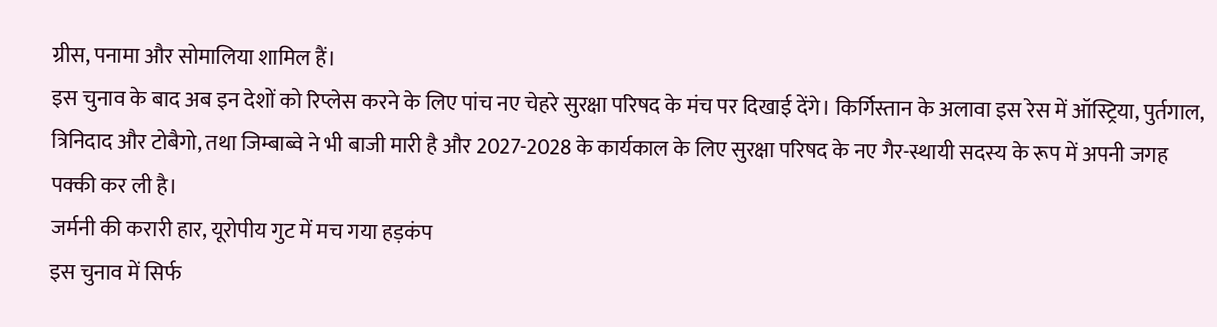ग्रीस, पनामा और सोमालिया शामिल हैं।
इस चुनाव के बाद अब इन देशों को रिप्लेस करने के लिए पांच नए चेहरे सुरक्षा परिषद के मंच पर दिखाई देंगे। किर्गिस्तान के अलावा इस रेस में ऑस्ट्रिया, पुर्तगाल, त्रिनिदाद और टोबैगो, तथा जिम्बाब्वे ने भी बाजी मारी है और 2027-2028 के कार्यकाल के लिए सुरक्षा परिषद के नए गैर-स्थायी सदस्य के रूप में अपनी जगह पक्की कर ली है।
जर्मनी की करारी हार, यूरोपीय गुट में मच गया हड़कंप
इस चुनाव में सिर्फ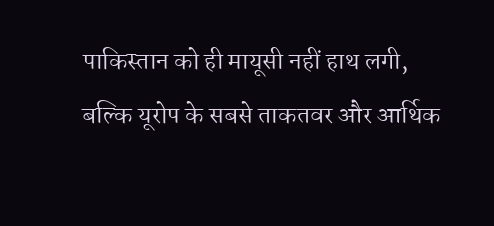पाकिस्तान को ही मायूसी नहीं हाथ लगी, बल्कि यूरोप के सबसे ताकतवर और आर्थिक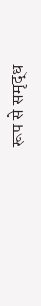रूप से समृद्ध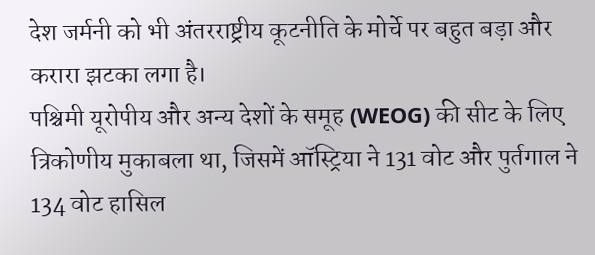देश जर्मनी को भी अंतरराष्ट्रीय कूटनीति के मोर्चे पर बहुत बड़ा और करारा झटका लगा है।
पश्चिमी यूरोपीय और अन्य देशों के समूह (WEOG) की सीट के लिए त्रिकोणीय मुकाबला था, जिसमें ऑस्ट्रिया ने 131 वोट और पुर्तगाल ने 134 वोट हासिल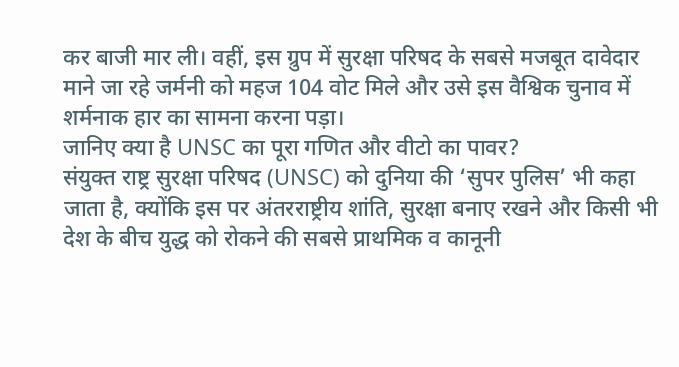कर बाजी मार ली। वहीं, इस ग्रुप में सुरक्षा परिषद के सबसे मजबूत दावेदार माने जा रहे जर्मनी को महज 104 वोट मिले और उसे इस वैश्विक चुनाव में शर्मनाक हार का सामना करना पड़ा।
जानिए क्या है UNSC का पूरा गणित और वीटो का पावर?
संयुक्त राष्ट्र सुरक्षा परिषद (UNSC) को दुनिया की ‘सुपर पुलिस’ भी कहा जाता है, क्योंकि इस पर अंतरराष्ट्रीय शांति, सुरक्षा बनाए रखने और किसी भी देश के बीच युद्ध को रोकने की सबसे प्राथमिक व कानूनी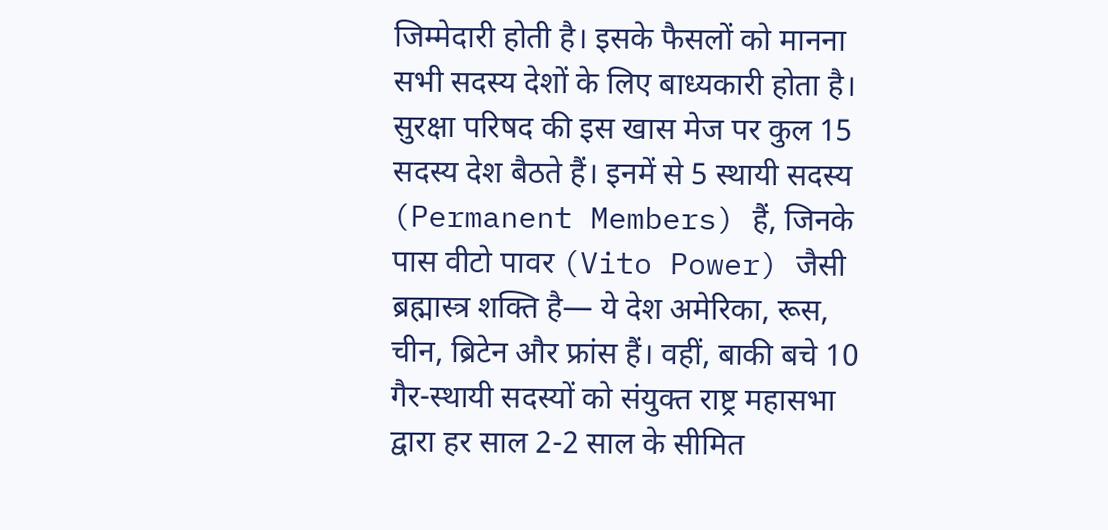जिम्मेदारी होती है। इसके फैसलों को मानना सभी सदस्य देशों के लिए बाध्यकारी होता है।
सुरक्षा परिषद की इस खास मेज पर कुल 15 सदस्य देश बैठते हैं। इनमें से 5 स्थायी सदस्य (Permanent Members) हैं, जिनके पास वीटो पावर (Vito Power) जैसी ब्रह्मास्त्र शक्ति है— ये देश अमेरिका, रूस, चीन, ब्रिटेन और फ्रांस हैं। वहीं, बाकी बचे 10 गैर-स्थायी सदस्यों को संयुक्त राष्ट्र महासभा द्वारा हर साल 2-2 साल के सीमित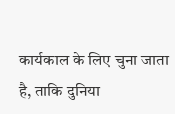कार्यकाल के लिए चुना जाता है, ताकि दुनिया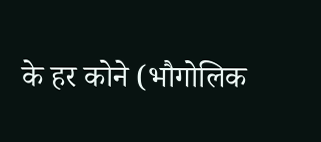के हर कोने (भौगोलिक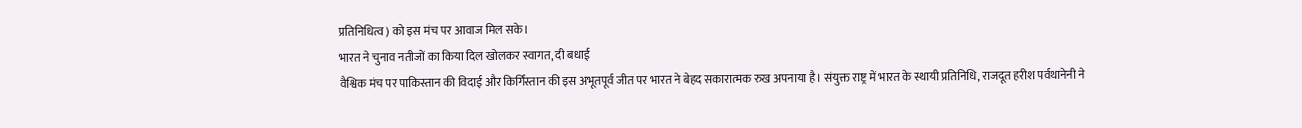प्रतिनिधित्व) को इस मंच पर आवाज मिल सके।
भारत ने चुनाव नतीजों का किया दिल खोलकर स्वागत, दी बधाई
वैश्विक मंच पर पाकिस्तान की विदाई और किर्गिस्तान की इस अभूतपूर्व जीत पर भारत ने बेहद सकारात्मक रुख अपनाया है। संयुक्त राष्ट्र में भारत के स्थायी प्रतिनिधि, राजदूत हरीश पर्वथानेनी ने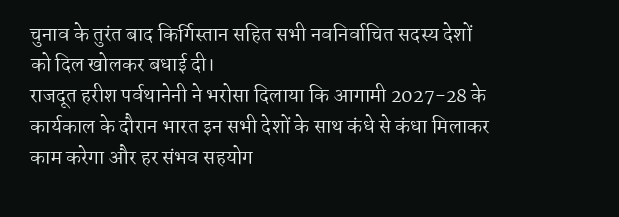चुनाव के तुरंत बाद किर्गिस्तान सहित सभी नवनिर्वाचित सदस्य देशों को दिल खोलकर बधाई दी।
राजदूत हरीश पर्वथानेनी ने भरोसा दिलाया कि आगामी 2027-28 के कार्यकाल के दौरान भारत इन सभी देशों के साथ कंधे से कंधा मिलाकर काम करेगा और हर संभव सहयोग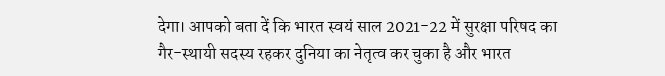देगा। आपको बता दें कि भारत स्वयं साल 2021-22 में सुरक्षा परिषद का गैर-स्थायी सदस्य रहकर दुनिया का नेतृत्व कर चुका है और भारत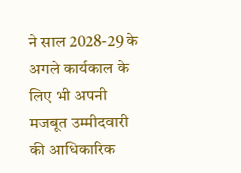ने साल 2028-29 के अगले कार्यकाल के लिए भी अपनी मजबूत उम्मीदवारी की आधिकारिक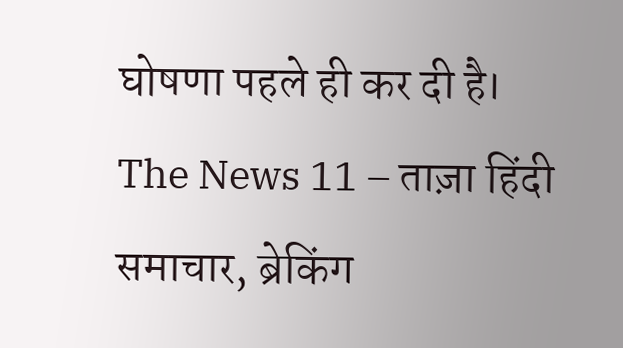घोषणा पहले ही कर दी है।
The News 11 – ताज़ा हिंदी समाचार, ब्रेकिंग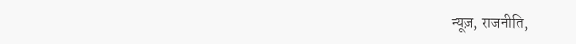न्यूज़, राजनीति,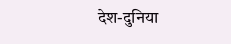देश-दुनिया